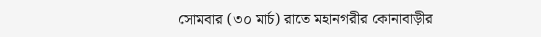সোমবার (৩০ মার্চ) রাতে মহানগরীর কোনাবাড়ীর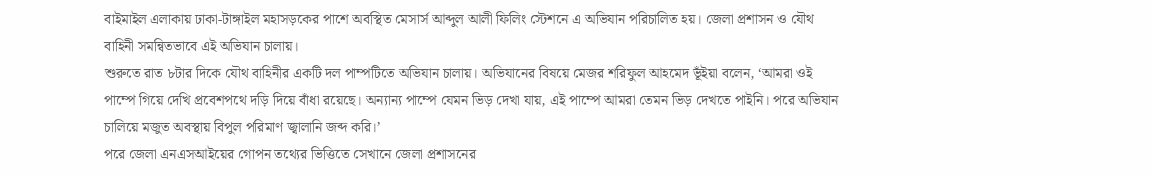বাইমাইল এলাকায় ঢাকা-টাঙ্গাইল মহাসড়কের পাশে অবস্থিত মেসার্স আব্দুল আলী ফিলিং স্টেশনে এ অভিযান পরিচালিত হয়। জেলা প্রশাসন ও যৌথ বাহিনী সমন্বিতভাবে এই অভিযান চালায়।
শুরুতে রাত ৮টার দিকে যৌথ বাহিনীর একটি দল পাম্পটিতে অভিযান চালায়। অভিযানের বিষয়ে মেজর শরিফুল আহমেদ ভূঁইয়া বলেন, ‘আমরা ওই পাম্পে গিয়ে দেখি প্রবেশপথে দড়ি দিয়ে বাঁধা রয়েছে। অন্যান্য পাম্পে যেমন ভিড় দেখা যায়, এই পাম্পে আমরা তেমন ভিড় দেখতে পাইনি। পরে অভিযান চালিয়ে মজুত অবস্থায় বিপুল পরিমাণ জ্বালানি জব্দ করি।’
পরে জেলা এনএসআইয়ের গোপন তথ্যের ভিত্তিতে সেখানে জেলা প্রশাসনের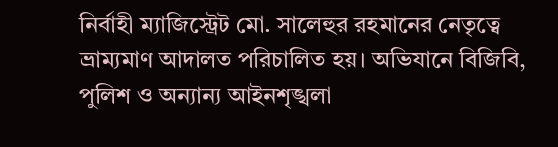নির্বাহী ম্যাজিস্ট্রেট মো. সালেহুর রহমানের নেতৃত্বে ভ্রাম্যমাণ আদালত পরিচালিত হয়। অভিযানে বিজিবি, পুলিশ ও অন্যান্য আইনশৃঙ্খলা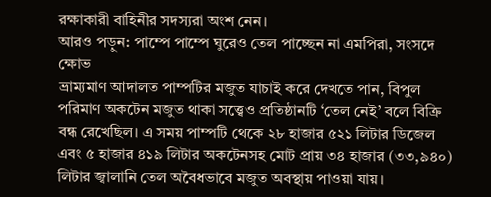রক্ষাকারী বাহিনীর সদস্যরা অংশ নেন।
আরও পড়ুন: পাম্পে পাম্পে ঘুরেও তেল পাচ্ছেন না এমপিরা, সংসদে ক্ষোভ
ভ্রাম্যমাণ আদালত পাম্পটির মজুত যাচাই করে দেখতে পান, বিপুল পরিমাণ অকটেন মজুত থাকা সত্ত্বেও প্রতিষ্ঠানটি ‘তেল নেই’ বলে বিক্রি বন্ধ রেখেছিল। এ সময় পাম্পটি থেকে ২৮ হাজার ৫২১ লিটার ডিজেল এবং ৫ হাজার ৪১৯ লিটার অকটেনসহ মোট প্রায় ৩৪ হাজার (৩৩,৯৪০) লিটার জ্বালানি তেল অবৈধভাবে মজুত অবস্থায় পাওয়া যায়।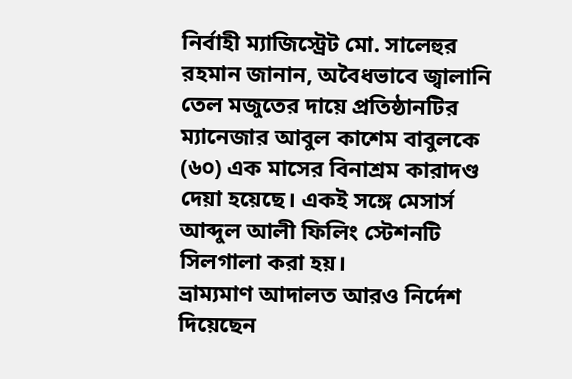নির্বাহী ম্যাজিস্ট্রেট মো. সালেহুর রহমান জানান, অবৈধভাবে জ্বালানি তেল মজুতের দায়ে প্রতিষ্ঠানটির ম্যানেজার আবুল কাশেম বাবুলকে (৬০) এক মাসের বিনাশ্রম কারাদণ্ড দেয়া হয়েছে। একই সঙ্গে মেসার্স আব্দুল আলী ফিলিং স্টেশনটি সিলগালা করা হয়।
ভ্রাম্যমাণ আদালত আরও নির্দেশ দিয়েছেন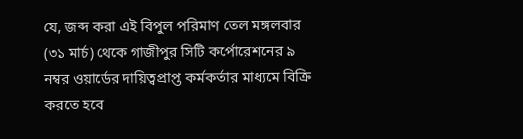যে, জব্দ করা এই বিপুল পরিমাণ তেল মঙ্গলবার (৩১ মার্চ) থেকে গাজীপুর সিটি কর্পোরেশনের ৯ নম্বর ওয়ার্ডের দায়িত্বপ্রাপ্ত কর্মকর্তার মাধ্যমে বিক্রি করতে হবে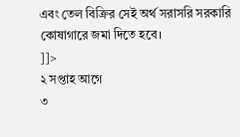এবং তেল বিক্রির সেই অর্থ সরাসরি সরকারি কোষাগারে জমা দিতে হবে।
]]>
২ সপ্তাহ আগে
৩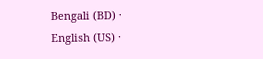Bengali (BD) ·
English (US) ·